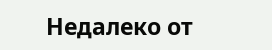Недалеко от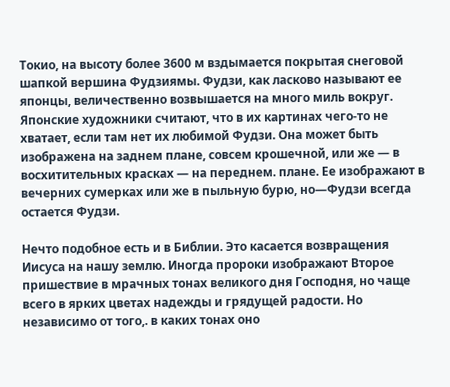Токио, на высоту более 3600 м вздымается покрытая снеговой шапкой вершина Фудзиямы. Фудзи, как ласково называют ее японцы, величественно возвышается на много миль вокруг. Японские художники считают, что в их картинах чего-то не хватает, если там нет их любимой Фудзи. Она может быть изображена на заднем плане, совсем крошечной, или же — в восхитительных красках — на переднем. плане. Ее изображают в вечерних сумерках или же в пыльную бурю, но—Фудзи всегда остается Фудзи.

Нечто подобное есть и в Библии. Это касается возвращения Иисуса на нашу землю. Иногда пророки изображают Второе пришествие в мрачных тонах великого дня Господня, но чаще всего в ярких цветах надежды и грядущей радости. Но независимо от того,. в каких тонах оно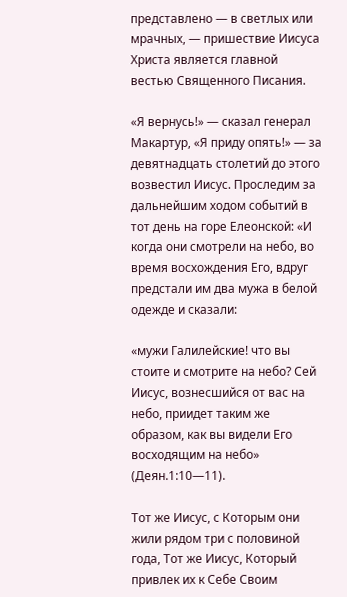представлено — в светлых или мрачных, — пришествие Иисуса Христа является главной вестью Священного Писания.

«Я вернусь!» — сказал генерал Макартур, «Я приду опять!» — за девятнадцать столетий до этого возвестил Иисус. Проследим за дальнейшим ходом событий в тот день на горе Елеонской: «И когда они смотрели на небо, во время восхождения Его, вдруг предстали им два мужа в белой одежде и сказали:

«мужи Галилейские! что вы стоите и смотрите на небо? Сей Иисус, вознесшийся от вас на небо, приидет таким же образом, как вы видели Его восходящим на небо» (Деян.1:10—11).

Тот же Иисус, с Которым они жили рядом три с половиной года, Тот же Иисус, Который привлек их к Себе Своим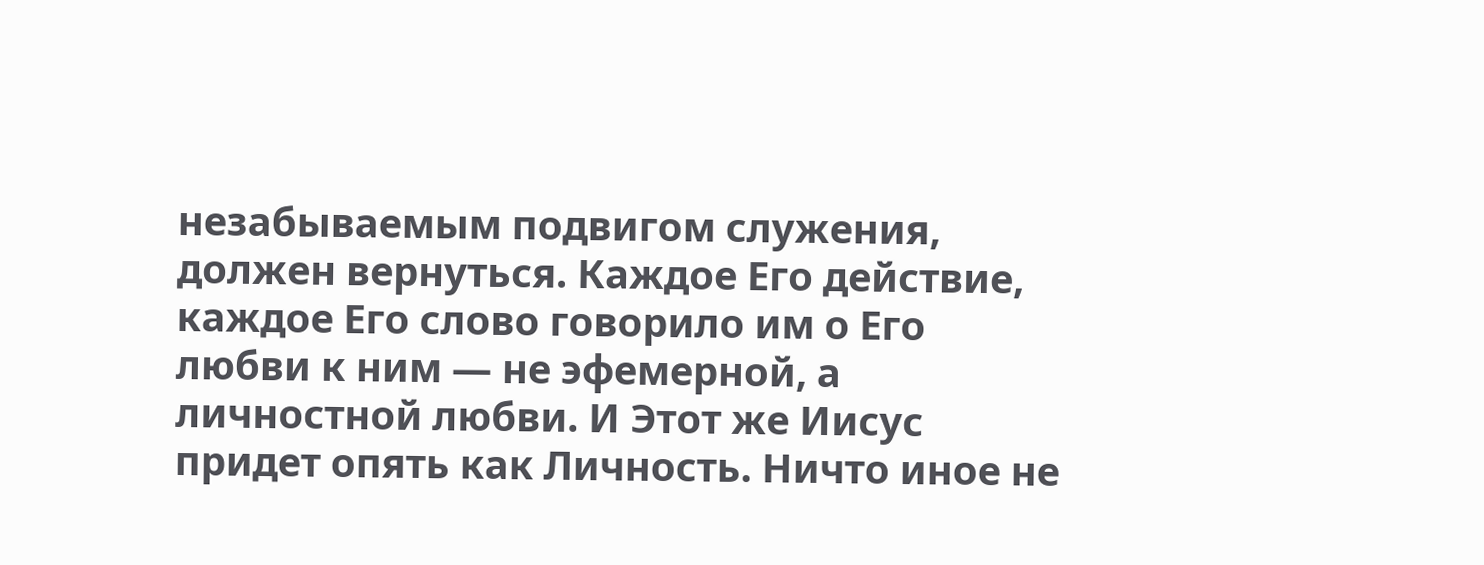незабываемым подвигом служения, должен вернуться. Каждое Его действие, каждое Его слово говорило им о Его любви к ним — не эфемерной, а личностной любви. И Этот же Иисус придет опять как Личность. Ничто иное не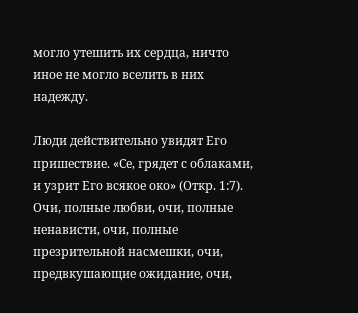могло утешить их сердца, ничто иное не могло вселить в них надежду.

Люди действительно увидят Его пришествие. «Се, грядет с облаками, и узрит Его всякое око» (Откр. 1:7). Очи, полные любви, очи, полные ненависти, очи, полные презрительной насмешки, очи, предвкушающие ожидание, очи,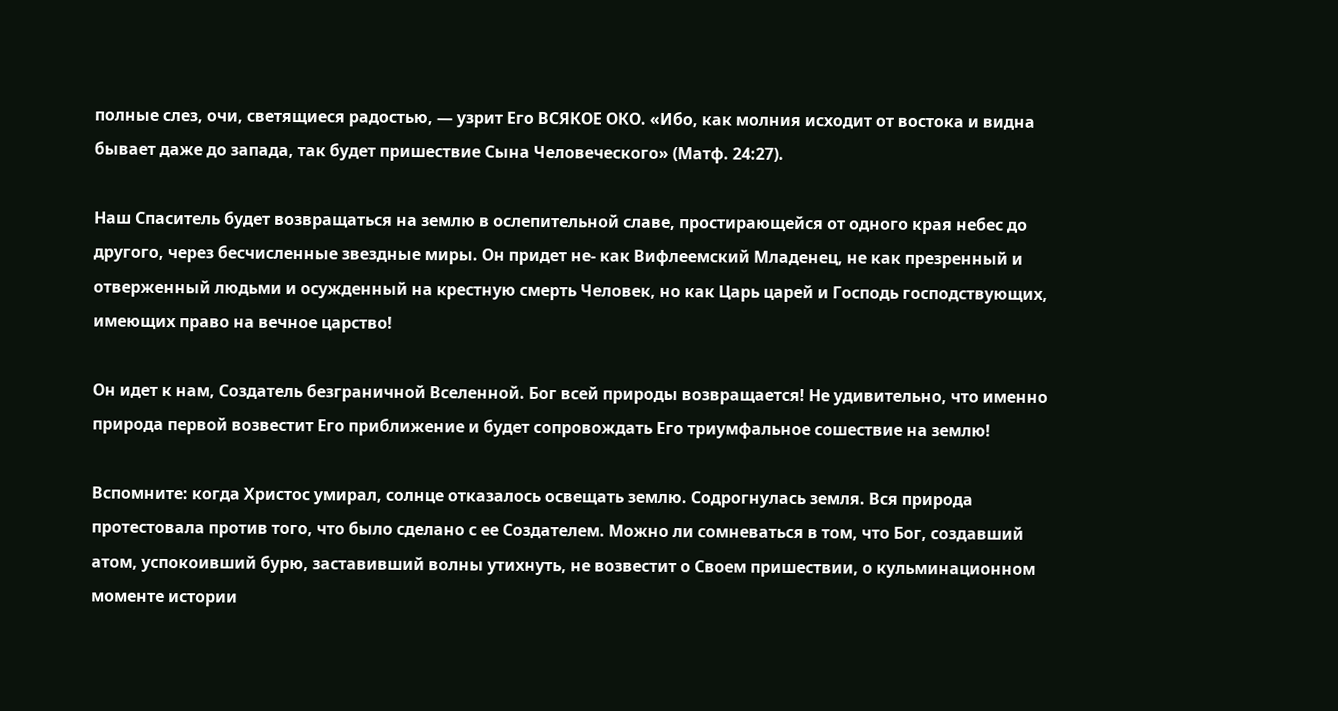полные слез, очи, светящиеся радостью, — узрит Его ВСЯКОЕ ОКО. «Ибо, как молния исходит от востока и видна бывает даже до запада, так будет пришествие Сына Человеческого» (Матф. 24:27).

Наш Спаситель будет возвращаться на землю в ослепительной славе, простирающейся от одного края небес до другого, через бесчисленные звездные миры. Он придет не- как Вифлеемский Младенец, не как презренный и отверженный людьми и осужденный на крестную смерть Человек, но как Царь царей и Господь господствующих, имеющих право на вечное царство!

Он идет к нам, Создатель безграничной Вселенной. Бог всей природы возвращается! Не удивительно, что именно природа первой возвестит Его приближение и будет сопровождать Его триумфальное сошествие на землю!

Вспомните: когда Христос умирал, солнце отказалось освещать землю. Содрогнулась земля. Вся природа протестовала против того, что было сделано с ее Создателем. Можно ли сомневаться в том, что Бог, создавший атом, успокоивший бурю, заставивший волны утихнуть, не возвестит о Своем пришествии, о кульминационном моменте истории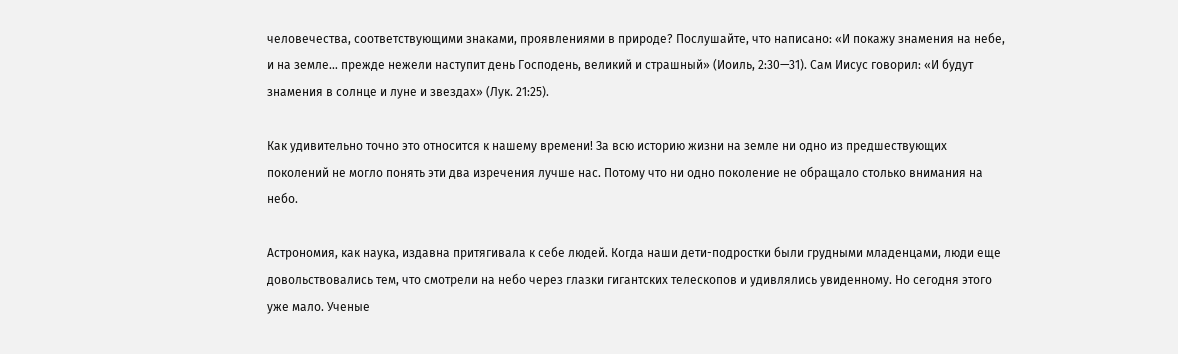человечества, соответствующими знаками, проявлениями в природе? Послушайте, что написано: «И покажу знамения на небе, и на земле… прежде нежели наступит день Господень, великий и страшный» (Иоиль, 2:30—31). Сам Иисус говорил: «И будут знамения в солнце и луне и звездах» (Лук. 21:25).

Как удивительно точно это относится к нашему времени! За всю историю жизни на земле ни одно из предшествующих поколений не могло понять эти два изречения лучше нас. Потому что ни одно поколение не обращало столько внимания на небо.

Астрономия, как наука, издавна притягивала к себе людей. Когда наши дети-подростки были грудными младенцами, люди еще довольствовались тем, что смотрели на небо через глазки гигантских телескопов и удивлялись увиденному. Но сегодня этого уже мало. Ученые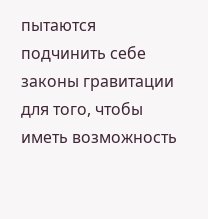пытаются подчинить себе законы гравитации для того, чтобы иметь возможность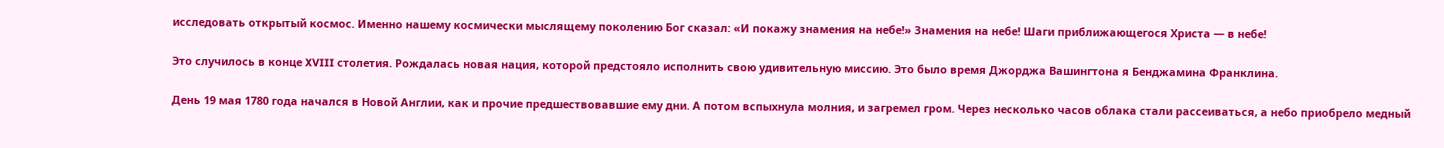исследовать открытый космос. Именно нашему космически мыслящему поколению Бог сказал: «И покажу знамения на небе!» Знамения на небе! Шаги приближающегося Христа — в небе!

Это случилось в конце XVIII столетия. Рождалась новая нация, которой предстояло исполнить свою удивительную миссию. Это было время Джорджа Вашингтона я Бенджамина Франклина.

День 19 мая 1780 года начался в Новой Англии, как и прочие предшествовавшие ему дни. А потом вспыхнула молния, и загремел гром. Через несколько часов облака стали рассеиваться, а небо приобрело медный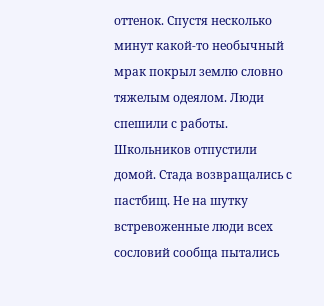оттенок. Спустя несколько минут какой-то необычный мрак покрыл землю словно тяжелым одеялом. Люди спешили с работы. Школьников отпустили домой. Стада возвращались с пастбищ. Не на шутку встревоженные люди всех сословий сообща пытались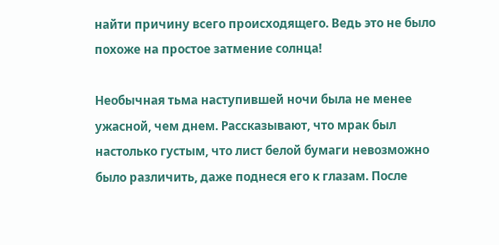найти причину всего происходящего. Ведь это не было похоже на простое затмение солнца!

Необычная тьма наступившей ночи была не менее ужасной, чем днем. Рассказывают, что мрак был настолько густым, что лист белой бумаги невозможно было различить, даже поднеся его к глазам. После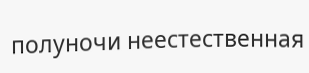полуночи неестественная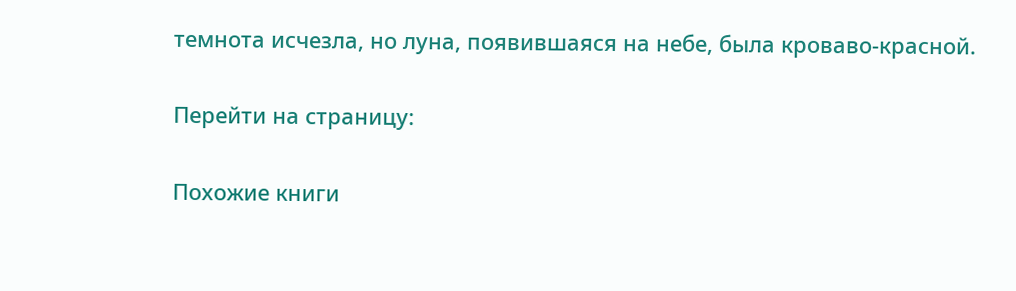темнота исчезла, но луна, появившаяся на небе, была кроваво-красной.

Перейти на страницу:

Похожие книги